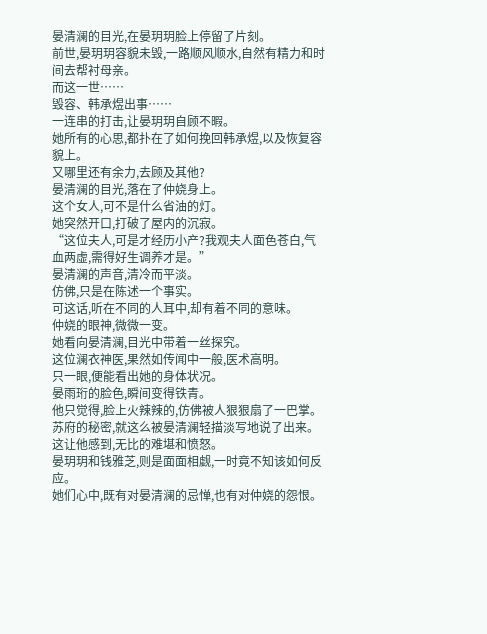晏清澜的目光,在晏玥玥脸上停留了片刻。
前世,晏玥玥容貌未毁,一路顺风顺水,自然有精力和时间去帮衬母亲。
而这一世……
毁容、韩承煜出事……
一连串的打击,让晏玥玥自顾不暇。
她所有的心思,都扑在了如何挽回韩承煜,以及恢复容貌上。
又哪里还有余力,去顾及其他?
晏清澜的目光,落在了仲娆身上。
这个女人,可不是什么省油的灯。
她突然开口,打破了屋内的沉寂。
“这位夫人,可是才经历小产?我观夫人面色苍白,气血两虚,需得好生调养才是。”
晏清澜的声音,清冷而平淡。
仿佛,只是在陈述一个事实。
可这话,听在不同的人耳中,却有着不同的意味。
仲娆的眼神,微微一变。
她看向晏清澜,目光中带着一丝探究。
这位澜衣神医,果然如传闻中一般,医术高明。
只一眼,便能看出她的身体状况。
晏雨珩的脸色,瞬间变得铁青。
他只觉得,脸上火辣辣的,仿佛被人狠狠扇了一巴掌。
苏府的秘密,就这么被晏清澜轻描淡写地说了出来。
这让他感到,无比的难堪和愤怒。
晏玥玥和钱雅芝,则是面面相觑,一时竟不知该如何反应。
她们心中,既有对晏清澜的忌惮,也有对仲娆的怨恨。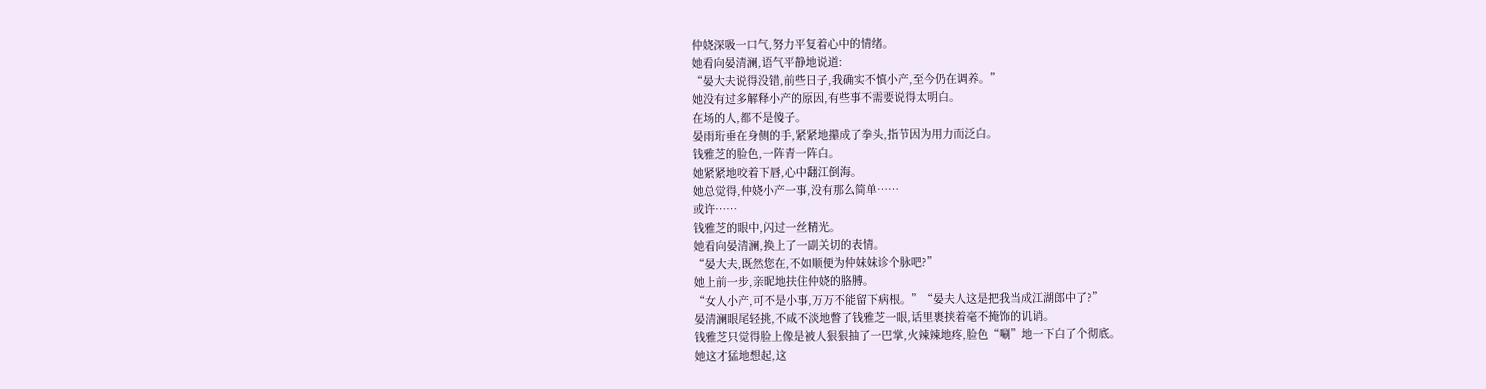仲娆深吸一口气,努力平复着心中的情绪。
她看向晏清澜,语气平静地说道:
“晏大夫说得没错,前些日子,我确实不慎小产,至今仍在调养。”
她没有过多解释小产的原因,有些事不需要说得太明白。
在场的人,都不是傻子。
晏雨珩垂在身侧的手,紧紧地攥成了拳头,指节因为用力而泛白。
钱雅芝的脸色,一阵青一阵白。
她紧紧地咬着下唇,心中翻江倒海。
她总觉得,仲娆小产一事,没有那么简单……
或许……
钱雅芝的眼中,闪过一丝精光。
她看向晏清澜,换上了一副关切的表情。
“晏大夫,既然您在,不如顺便为仲妹妹诊个脉吧?”
她上前一步,亲昵地扶住仲娆的胳膊。
“女人小产,可不是小事,万万不能留下病根。”“晏夫人这是把我当成江湖郎中了?”
晏清澜眼尾轻挑,不咸不淡地瞥了钱雅芝一眼,话里裹挟着毫不掩饰的讥诮。
钱雅芝只觉得脸上像是被人狠狠抽了一巴掌,火辣辣地疼,脸色“唰”地一下白了个彻底。
她这才猛地想起,这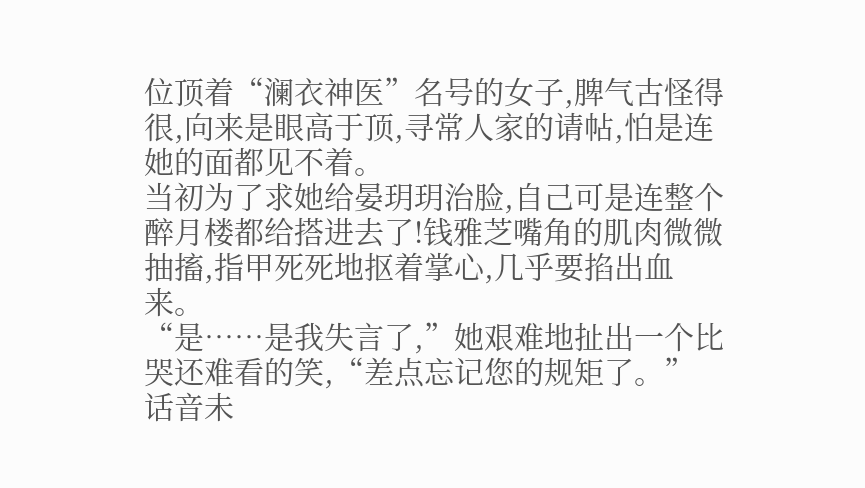位顶着“澜衣神医”名号的女子,脾气古怪得很,向来是眼高于顶,寻常人家的请帖,怕是连她的面都见不着。
当初为了求她给晏玥玥治脸,自己可是连整个醉月楼都给搭进去了!钱雅芝嘴角的肌肉微微抽搐,指甲死死地抠着掌心,几乎要掐出血来。
“是……是我失言了,”她艰难地扯出一个比哭还难看的笑,“差点忘记您的规矩了。”
话音未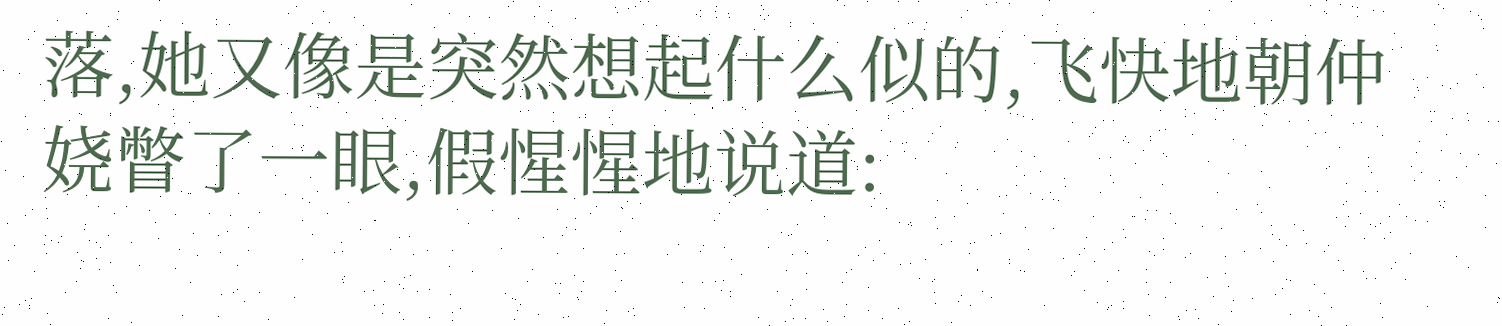落,她又像是突然想起什么似的,飞快地朝仲娆瞥了一眼,假惺惺地说道: